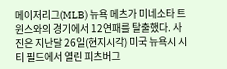메이저리그(MLB) 뉴욕 메츠가 미네소타 트윈스와의 경기에서 12연패를 탈출했다. 사진은 지난달 26일(현지시각) 미국 뉴욕시 시티 필드에서 열린 피츠버그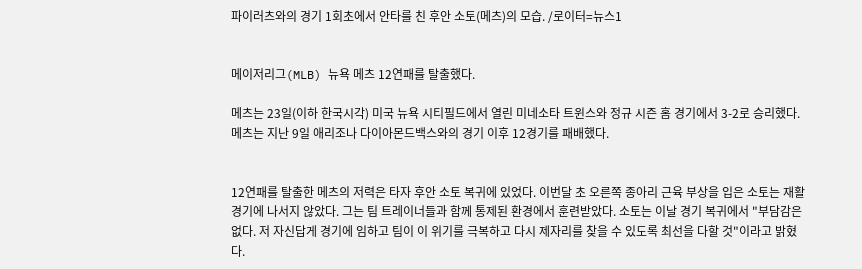파이러츠와의 경기 1회초에서 안타를 친 후안 소토(메츠)의 모습. /로이터=뉴스1


메이저리그(MLB) 뉴욕 메츠 12연패를 탈출했다.

메츠는 23일(이하 한국시각) 미국 뉴욕 시티필드에서 열린 미네소타 트윈스와 정규 시즌 홈 경기에서 3-2로 승리했다. 메츠는 지난 9일 애리조나 다이아몬드백스와의 경기 이후 12경기를 패배했다.


12연패를 탈출한 메츠의 저력은 타자 후안 소토 복귀에 있었다. 이번달 초 오른쪽 종아리 근육 부상을 입은 소토는 재활 경기에 나서지 않았다. 그는 팀 트레이너들과 함께 통제된 환경에서 훈련받았다. 소토는 이날 경기 복귀에서 "부담감은 없다. 저 자신답게 경기에 임하고 팀이 이 위기를 극복하고 다시 제자리를 찾을 수 있도록 최선을 다할 것"이라고 밝혔다.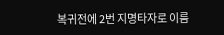복귀전에 2번 지명타자로 이름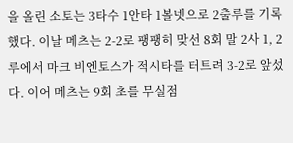을 올린 소토는 3타수 1안타 1볼넷으로 2출루를 기록했다. 이날 메츠는 2-2로 팽팽히 맞선 8회 말 2사 1, 2루에서 마크 비엔토스가 적시타를 터트려 3-2로 앞섰다. 이어 메츠는 9회 초를 무실점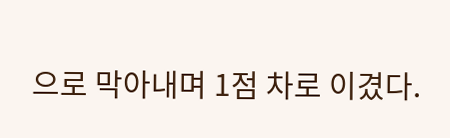으로 막아내며 1점 차로 이겼다.